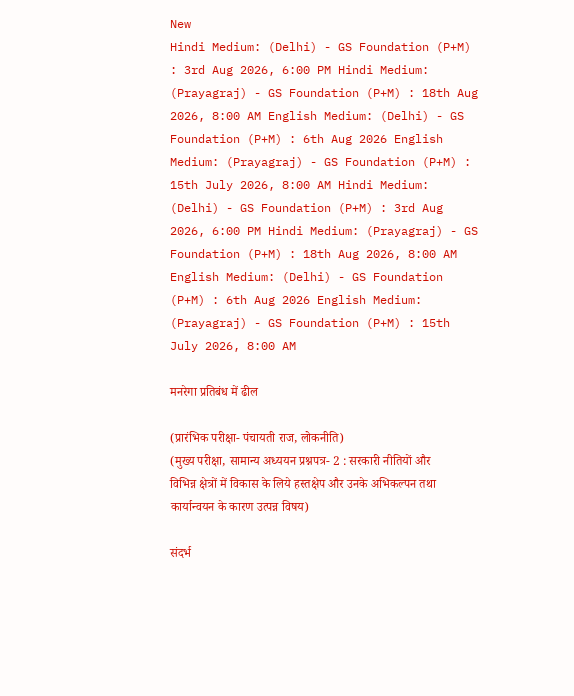New
Hindi Medium: (Delhi) - GS Foundation (P+M) : 3rd Aug 2026, 6:00 PM Hindi Medium: (Prayagraj) - GS Foundation (P+M) : 18th Aug 2026, 8:00 AM English Medium: (Delhi) - GS Foundation (P+M) : 6th Aug 2026 English Medium: (Prayagraj) - GS Foundation (P+M) : 15th July 2026, 8:00 AM Hindi Medium: (Delhi) - GS Foundation (P+M) : 3rd Aug 2026, 6:00 PM Hindi Medium: (Prayagraj) - GS Foundation (P+M) : 18th Aug 2026, 8:00 AM English Medium: (Delhi) - GS Foundation (P+M) : 6th Aug 2026 English Medium: (Prayagraj) - GS Foundation (P+M) : 15th July 2026, 8:00 AM

मनरेगा प्रतिबंध में ढील

(प्रारंभिक परीक्षा- पंचायती राज, लोकनीति)
(मुख्य परीक्षा, सामान्य अध्ययन प्रश्नपत्र- 2 : सरकारी नीतियों और विभिन्न क्षेत्रों में विकास के लिये हस्तक्षेप और उनके अभिकल्पन तथा कार्यान्वयन के कारण उत्पन्न विषय)

संदर्भ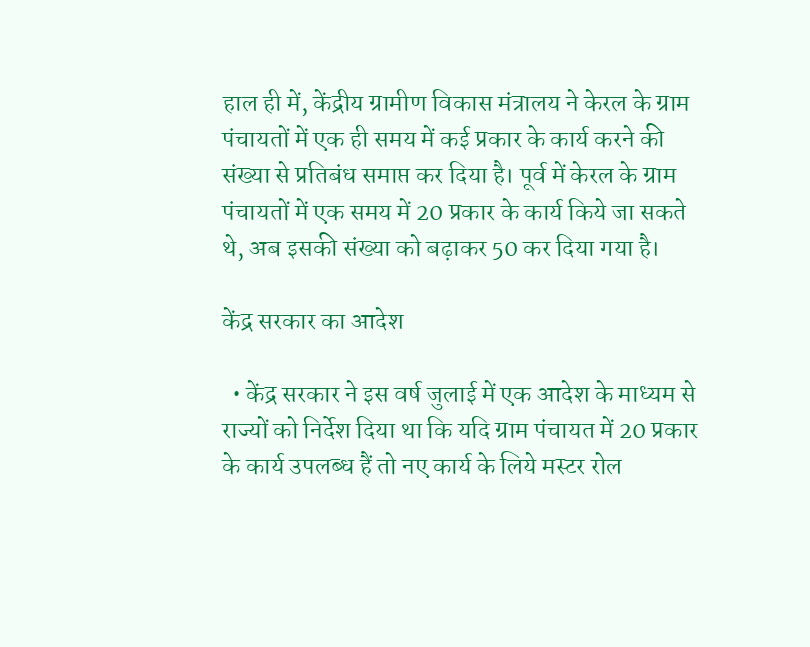हाल ही में, केंद्रीय ग्रामीण विकास मंत्रालय ने केरल के ग्राम पंचायतों में एक ही समय में कई प्रकार के कार्य करने की संख्या से प्रतिबंध समाप्त कर दिया है। पूर्व में केरल के ग्राम पंचायतों में एक समय में 20 प्रकार के कार्य किये जा सकते थे, अब इसकी संख्या को बढ़ाकर 50 कर दिया गया है।

केंद्र सरकार का आदेश

  • केंद्र सरकार ने इस वर्ष जुलाई में एक आदेश के माध्यम से राज्यों को निर्देश दिया था कि यदि ग्राम पंचायत में 20 प्रकार के कार्य उपलब्ध हैं तो नए कार्य के लिये मस्टर रोल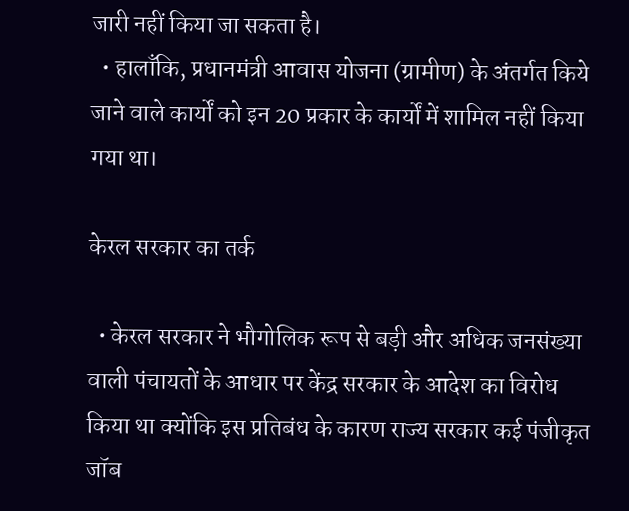जारी नहीं किया जा सकता है।
  • हालाँकि, प्रधानमंत्री आवास योजना (ग्रामीण) के अंतर्गत किये जाने वाले कार्यों को इन 20 प्रकार के कार्यों में शामिल नहीं किया गया था।

केरल सरकार का तर्क

  • केरल सरकार ने भौगोलिक रूप से बड़ी और अधिक जनसंख्या वाली पंचायतों के आधार पर केंद्र सरकार के आदेश का विरोध किया था क्योंकि इस प्रतिबंध के कारण राज्य सरकार कई पंजीकृत जॉब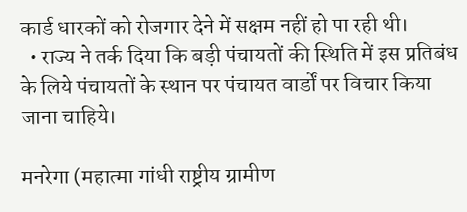कार्ड धारकों को रोजगार देने में सक्षम नहीं हो पा रही थी।
  • राज्य ने तर्क दिया कि बड़ी पंचायतों की स्थिति में इस प्रतिबंध के लिये पंचायतों के स्थान पर पंचायत वार्डों पर विचार किया जाना चाहिये।

मनरेगा (महात्मा गांधी राष्ट्रीय ग्रामीण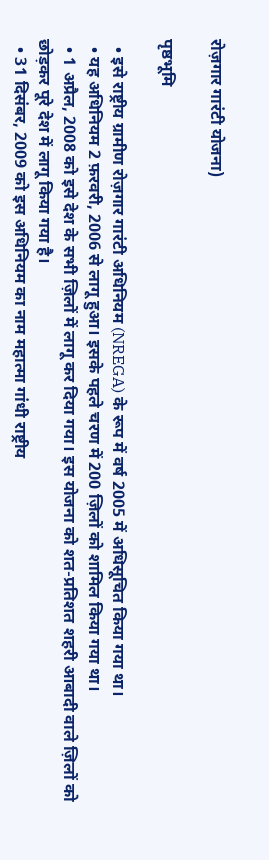रोज़गार गारंटी योजना)

पृष्ठभूमि

  • इसे राष्ट्रीय ग्रामीण रोज़गार गारंटी अधिनियम (NREGA) के रूप में वर्ष 2005 में अधिसूचित किया गया था।
  • यह अधिनियम 2 फ़रवरी, 2006 से लागू हुआ। इसके पहले चरण में 200 ज़िलों को शामिल किया गया था।
  • 1 अप्रैल, 2008 को इसे देश के सभी ज़िलों में लागू कर दिया गया। इस योजना को शत-प्रतिशत शहरी आबादी वाले ज़िलों को छोड़कर पूरे देश में लागू किया गया है।
  • 31 दिसंबर, 2009 को इस अधिनियम का नाम महात्मा गांधी राष्ट्रीय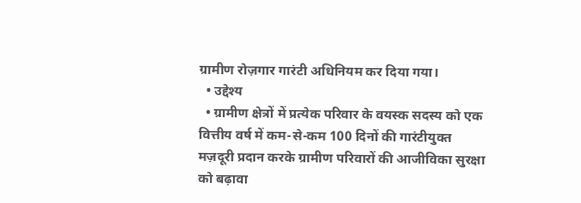ग्रामीण रोज़गार गारंटी अधिनियम कर दिया गया।
  • उद्देश्य
  • ग्रामीण क्षेत्रों में प्रत्येक परिवार के वयस्क सदस्य को एक वित्तीय वर्ष में कम-से-कम 100 दिनों की गारंटीयुक्त मज़दूरी प्रदान करके ग्रामीण परिवारों की आजीविका सुरक्षा को बढ़ावा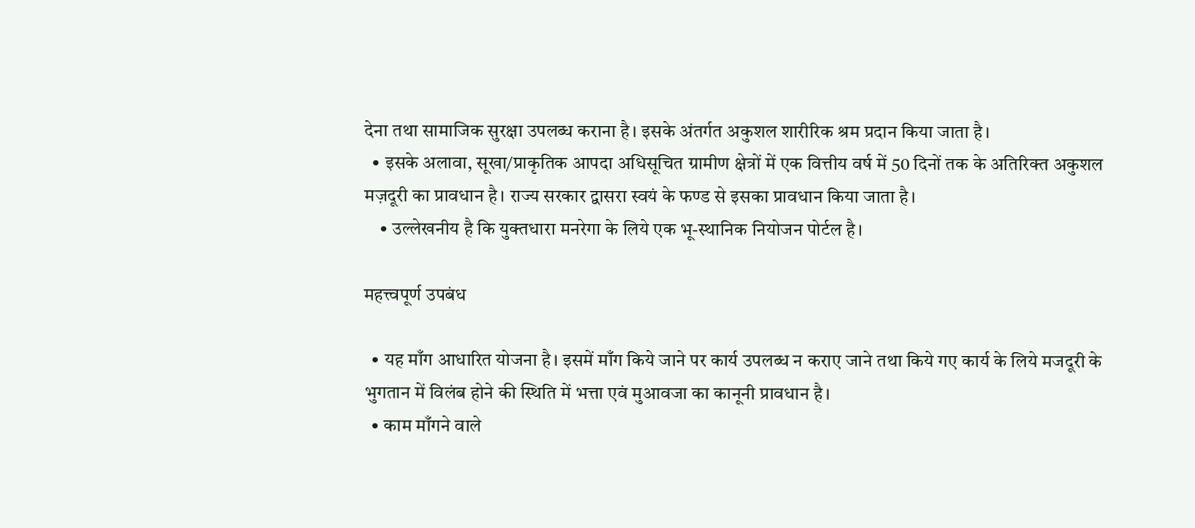देना तथा सामाजिक सुरक्षा उपलब्ध कराना है। इसके अंतर्गत अकुशल शारीरिक श्रम प्रदान किया जाता है।
  • इसके अलावा, सूखा/प्राकृतिक आपदा अधिसूचित ग्रामीण क्षेत्रों में एक वित्तीय वर्ष में 50 दिनों तक के अतिरिक्त अकुशल मज़दूरी का प्रावधान है। राज्य सरकार द्वासरा स्वयं के फण्ड से इसका प्रावधान किया जाता है।
    • उल्लेखनीय है कि युक्तधारा मनरेगा के लिये एक भू-स्थानिक नियोजन पोर्टल है।

महत्त्वपूर्ण उपबंध

  • यह माँग आधारित योजना है। इसमें माँग किये जाने पर कार्य उपलब्ध न कराए जाने तथा किये गए कार्य के लिये मजदूरी के भुगतान में विलंब होने की स्थिति में भत्ता एवं मुआवजा का कानूनी प्रावधान है।
  • काम माँगने वाले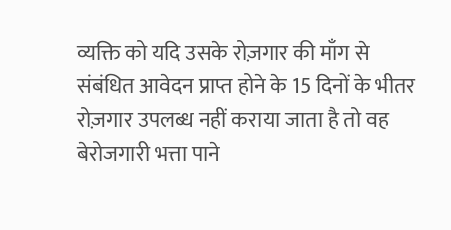व्यक्ति को यदि उसके रोज़गार की माँग से संबंधित आवेदन प्राप्त होने के 15 दिनों के भीतर रोज़गार उपलब्ध नहीं कराया जाता है तो वह बेरोजगारी भत्ता पाने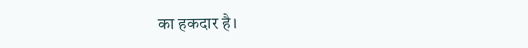का हकदार है।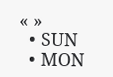« »
  • SUN
  • MON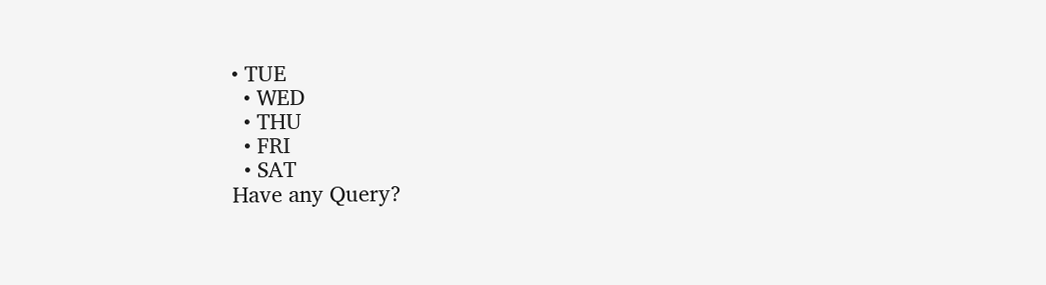• TUE
  • WED
  • THU
  • FRI
  • SAT
Have any Query?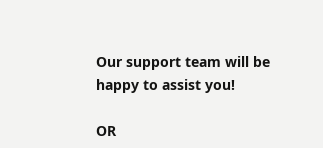Our support team will be happy to assist you!

OR